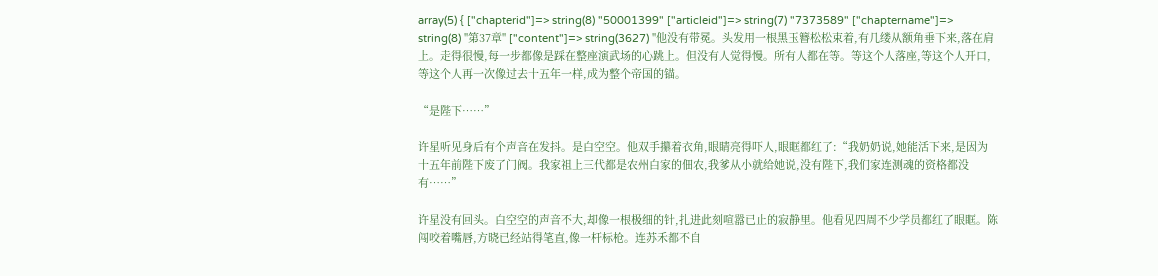array(5) { ["chapterid"]=> string(8) "50001399" ["articleid"]=> string(7) "7373589" ["chaptername"]=> string(8) "第37章" ["content"]=> string(3627) "他没有带冕。头发用一根黑玉簪松松束着,有几缕从额角垂下来,落在肩上。走得很慢,每一步都像是踩在整座演武场的心跳上。但没有人觉得慢。所有人都在等。等这个人落座,等这个人开口,等这个人再一次像过去十五年一样,成为整个帝国的锚。

“是陛下……”

许星听见身后有个声音在发抖。是白空空。他双手攥着衣角,眼睛亮得吓人,眼眶都红了:“我奶奶说,她能活下来,是因为十五年前陛下废了门阀。我家祖上三代都是农州白家的佃农,我爹从小就给她说,没有陛下,我们家连测魂的资格都没有……”

许星没有回头。白空空的声音不大,却像一根极细的针,扎进此刻喧嚣已止的寂静里。他看见四周不少学员都红了眼眶。陈闯咬着嘴唇,方晓已经站得笔直,像一杆标枪。连苏禾都不自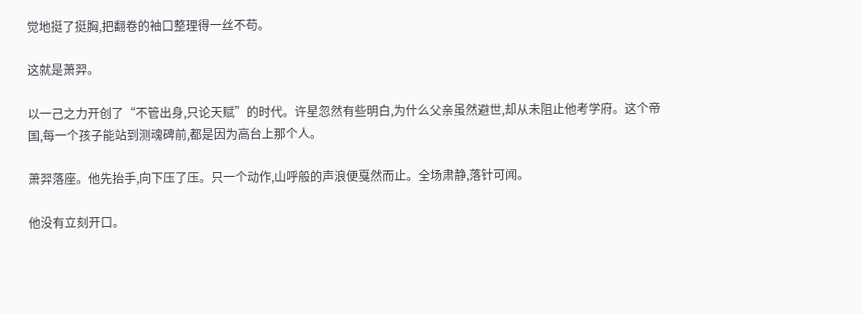觉地挺了挺胸,把翻卷的袖口整理得一丝不苟。

这就是萧羿。

以一己之力开创了“不管出身,只论天赋”的时代。许星忽然有些明白,为什么父亲虽然避世,却从未阻止他考学府。这个帝国,每一个孩子能站到测魂碑前,都是因为高台上那个人。

萧羿落座。他先抬手,向下压了压。只一个动作,山呼般的声浪便戛然而止。全场肃静,落针可闻。

他没有立刻开口。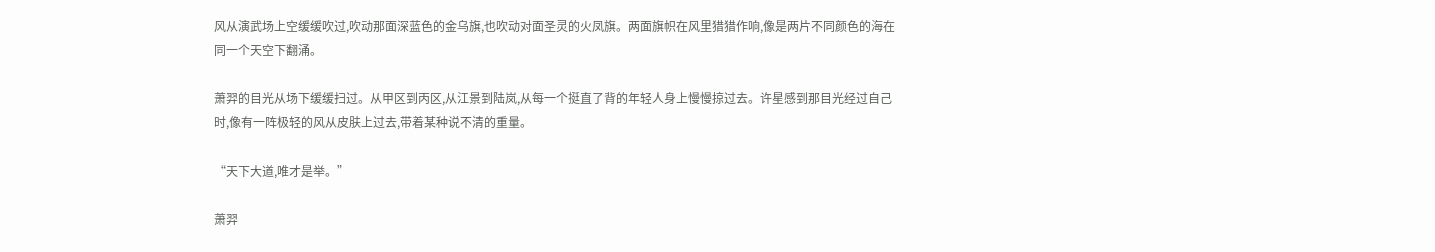风从演武场上空缓缓吹过,吹动那面深蓝色的金乌旗,也吹动对面圣灵的火凤旗。两面旗帜在风里猎猎作响,像是两片不同颜色的海在同一个天空下翻涌。

萧羿的目光从场下缓缓扫过。从甲区到丙区,从江景到陆岚,从每一个挺直了背的年轻人身上慢慢掠过去。许星感到那目光经过自己时,像有一阵极轻的风从皮肤上过去,带着某种说不清的重量。

“天下大道,唯才是举。”

萧羿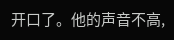开口了。他的声音不高,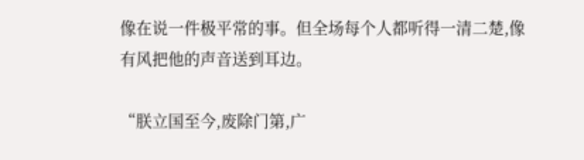像在说一件极平常的事。但全场每个人都听得一清二楚,像有风把他的声音送到耳边。

“朕立国至今,废除门第,广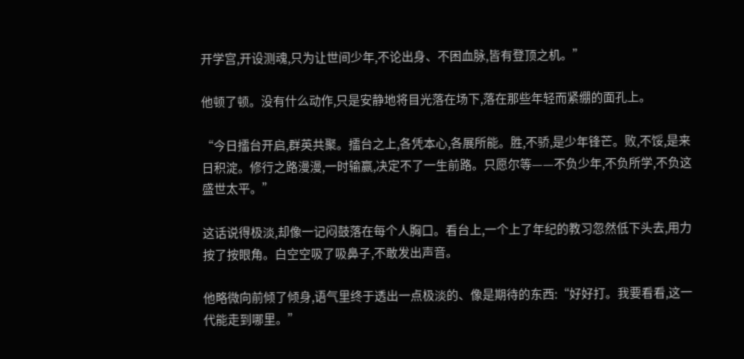开学宫,开设测魂,只为让世间少年,不论出身、不困血脉,皆有登顶之机。”

他顿了顿。没有什么动作,只是安静地将目光落在场下,落在那些年轻而紧绷的面孔上。

“今日擂台开启,群英共聚。擂台之上,各凭本心,各展所能。胜,不骄,是少年锋芒。败,不馁,是来日积淀。修行之路漫漫,一时输赢,决定不了一生前路。只愿尔等——不负少年,不负所学,不负这盛世太平。”

这话说得极淡,却像一记闷鼓落在每个人胸口。看台上,一个上了年纪的教习忽然低下头去,用力按了按眼角。白空空吸了吸鼻子,不敢发出声音。

他略微向前倾了倾身,语气里终于透出一点极淡的、像是期待的东西:“好好打。我要看看,这一代能走到哪里。”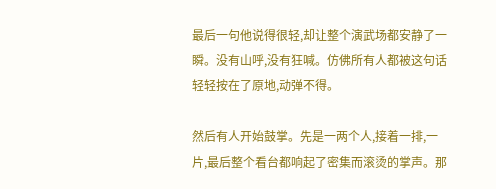最后一句他说得很轻,却让整个演武场都安静了一瞬。没有山呼,没有狂喊。仿佛所有人都被这句话轻轻按在了原地,动弹不得。

然后有人开始鼓掌。先是一两个人,接着一排,一片,最后整个看台都响起了密集而滚烫的掌声。那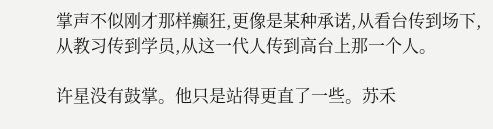掌声不似刚才那样癫狂,更像是某种承诺,从看台传到场下,从教习传到学员,从这一代人传到高台上那一个人。

许星没有鼓掌。他只是站得更直了一些。苏禾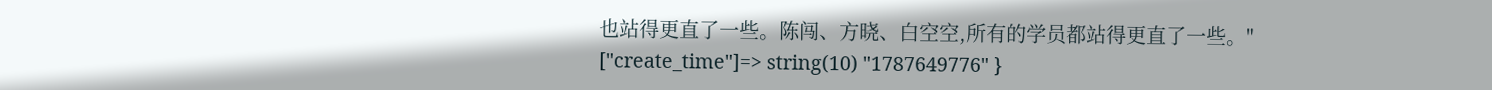也站得更直了一些。陈闯、方晓、白空空,所有的学员都站得更直了一些。" ["create_time"]=> string(10) "1787649776" }